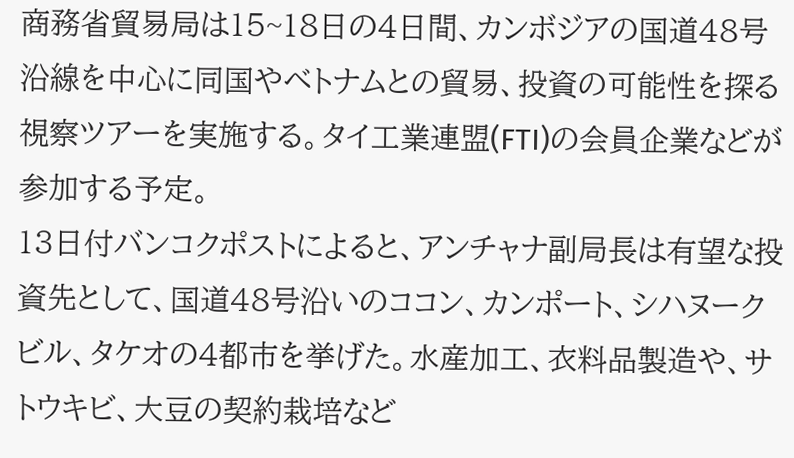商務省貿易局は15~18日の4日間、カンボジアの国道48号沿線を中心に同国やベトナムとの貿易、投資の可能性を探る視察ツアーを実施する。タイ工業連盟(FTI)の会員企業などが参加する予定。
13日付バンコクポストによると、アンチャナ副局長は有望な投資先として、国道48号沿いのココン、カンポート、シハヌークビル、タケオの4都市を挙げた。水産加工、衣料品製造や、サトウキビ、大豆の契約栽培など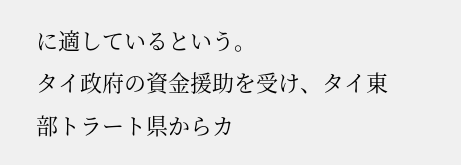に適しているという。
タイ政府の資金援助を受け、タイ東部トラート県からカ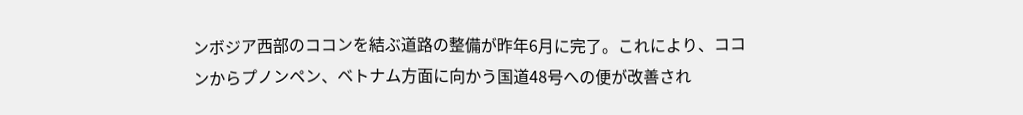ンボジア西部のココンを結ぶ道路の整備が昨年6月に完了。これにより、ココンからプノンペン、ベトナム方面に向かう国道48号への便が改善され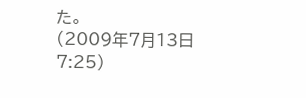た。
(2009年7月13日 7:25)